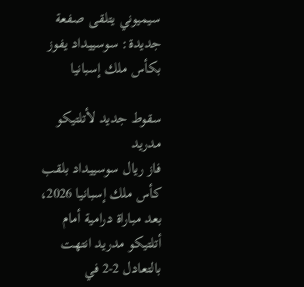سيميوني يتلقى صفعة جديدة: سوسييداد يفوز بكأس ملك إسبانيا

سقوط جديد لأتلتيكو مدريد
فاز ريال سوسييداد بلقب كأس ملك إسبانيا 2026، بعد مباراة درامية أمام أتلتيكو مدريد انتهت بالتعادل 2-2 في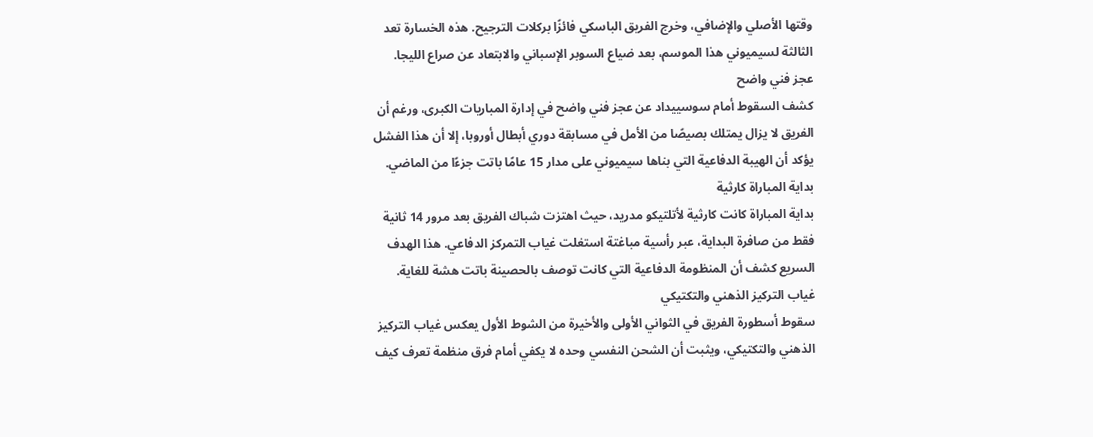وقتها الأصلي والإضافي، وخرج الفريق الباسكي فائزًا بركلات الترجيح. هذه الخسارة تعد الثالثة لسيميوني هذا الموسم، بعد ضياع السوبر الإسباني والابتعاد عن صراع الليجا.
عجز فني واضح
كشف السقوط أمام سوسييداد عن عجز فني واضح في إدارة المباريات الكبرى، ورغم أن الفريق لا يزال يمتلك بصيصًا من الأمل في مسابقة دوري أبطال أوروبا، إلا أن هذا الفشل يؤكد أن الهيبة الدفاعية التي بناها سيميوني على مدار 15 عامًا باتت جزءًا من الماضي.
بداية المباراة كارثية
بداية المباراة كانت كارثية لأتلتيكو مدريد، حيث اهتزت شباك الفريق بعد مرور 14 ثانية فقط من صافرة البداية، عبر رأسية مباغتة استغلت غياب التمركز الدفاعي. هذا الهدف السريع كشف أن المنظومة الدفاعية التي كانت توصف بالحصينة باتت هشة للغاية.
غياب التركيز الذهني والتكتيكي
سقوط أسطورة الفريق في الثواني الأولى والأخيرة من الشوط الأول يعكس غياب التركيز الذهني والتكتيكي، ويثبت أن الشحن النفسي وحده لا يكفي أمام فرق منظمة تعرف كيف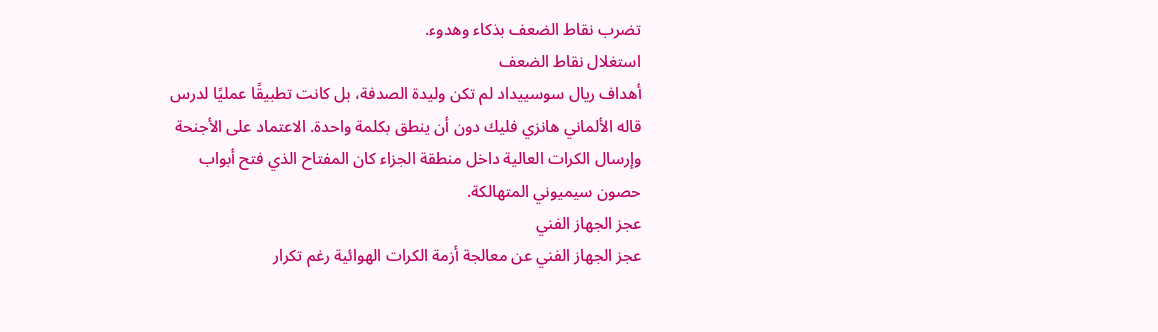تضرب نقاط الضعف بذكاء وهدوء.
استغلال نقاط الضعف
أهداف ريال سوسييداد لم تكن وليدة الصدفة، بل كانت تطبيقًا عمليًا لدرس قاله الألماني هانزي فليك دون أن ينطق بكلمة واحدة. الاعتماد على الأجنحة وإرسال الكرات العالية داخل منطقة الجزاء كان المفتاح الذي فتح أبواب حصون سيميوني المتهالكة.
عجز الجهاز الفني
عجز الجهاز الفني عن معالجة أزمة الكرات الهوائية رغم تكرار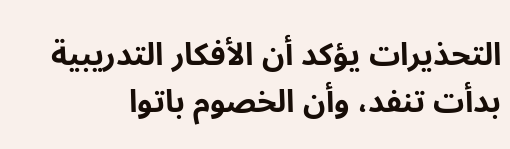التحذيرات يؤكد أن الأفكار التدريبية بدأت تنفد، وأن الخصوم باتوا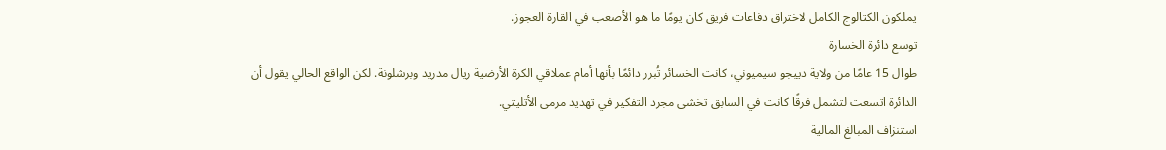يملكون الكتالوج الكامل لاختراق دفاعات فريق كان يومًا ما هو الأصعب في القارة العجوز.
توسع دائرة الخسارة
طوال 15 عامًا من ولاية دييجو سيميوني، كانت الخسائر تُبرر دائمًا بأنها أمام عملاقي الكرة الأرضية ريال مدريد وبرشلونة. لكن الواقع الحالي يقول أن الدائرة اتسعت لتشمل فرقًا كانت في السابق تخشى مجرد التفكير في تهديد مرمى الأتليتي.
استنزاف المبالغ المالية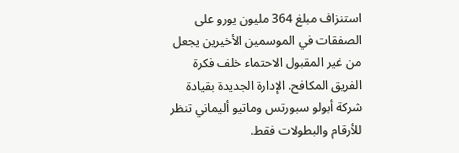استنزاف مبلغ 364 مليون يورو على الصفقات في الموسمين الأخيرين يجعل من غير المقبول الاحتماء خلف فكرة الفريق المكافح. الإدارة الجديدة بقيادة شركة أبولو سبورتس وماتيو أليماني تنظر للأرقام والبطولات فقط.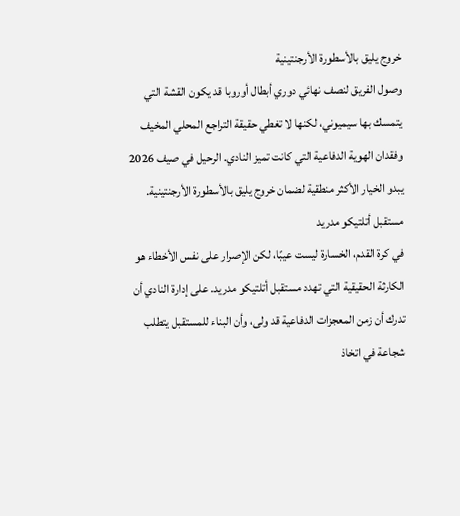خروج يليق بالأسطورة الأرجنتينية
وصول الفريق لنصف نهائي دوري أبطال أوروبا قد يكون القشة التي يتمسك بها سيميوني، لكنها لا تغطي حقيقة التراجع المحلي المخيف وفقدان الهوية الدفاعية التي كانت تميز النادي. الرحيل في صيف 2026 يبدو الخيار الأكثر منطقية لضمان خروج يليق بالأسطورة الأرجنتينية.
مستقبل أتلتيكو مدريد
في كرة القدم، الخسارة ليست عيبًا، لكن الإصرار على نفس الأخطاء هو الكارثة الحقيقية التي تهدد مستقبل أتلتيكو مدريد. على إدارة النادي أن تدرك أن زمن المعجزات الدفاعية قد ولى، وأن البناء للمستقبل يتطلب شجاعة في اتخاذ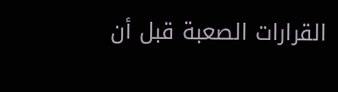القرارات الصعبة قبل أن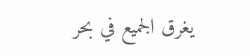يغرق الجميع في بحر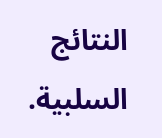النتائج السلبية.